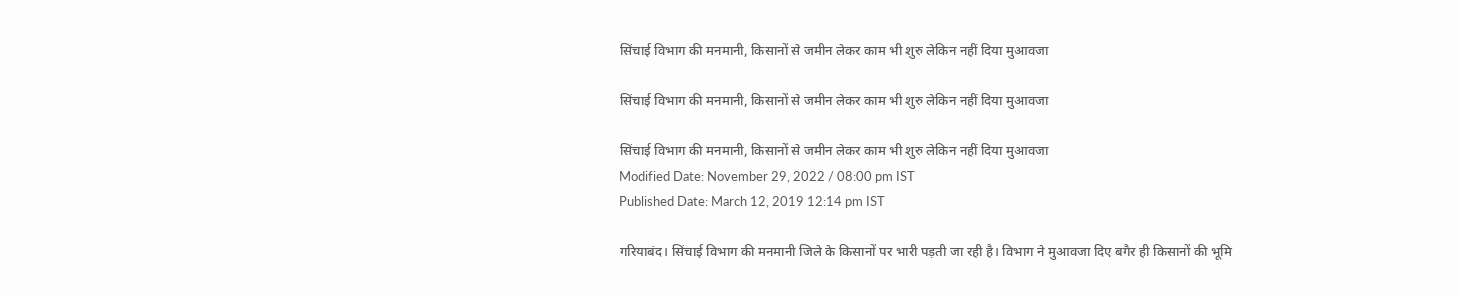सिंचाई विभाग की मनमानी, किसानों से जमीन लेकर काम भी शुरु लेकिन नहीं दिया मुआवजा

सिंचाई विभाग की मनमानी, किसानों से जमीन लेकर काम भी शुरु लेकिन नहीं दिया मुआवजा

सिंचाई विभाग की मनमानी, किसानों से जमीन लेकर काम भी शुरु लेकिन नहीं दिया मुआवजा
Modified Date: November 29, 2022 / 08:00 pm IST
Published Date: March 12, 2019 12:14 pm IST

गरियाबंद। सिंचाई विभाग की मनमानी जिले के किसानों पर भारी पड़ती जा रही है। विभाग ने मुआवजा दिए बगैर ही किसानों की भूमि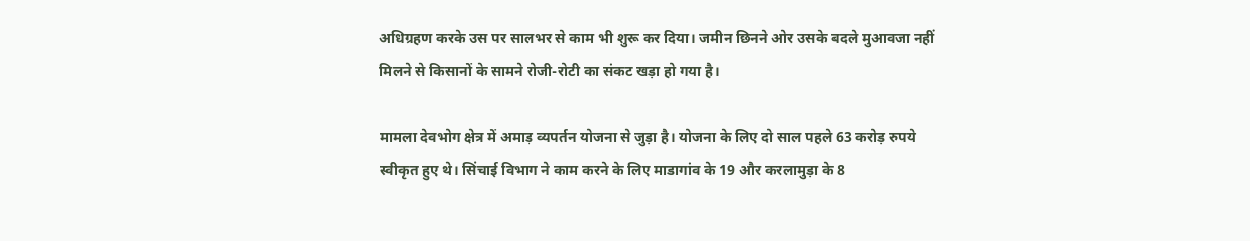अधिग्रहण करके उस पर सालभर से काम भी शुरू कर दिया। जमीन छिनने ओर उसके बदले मुआवजा नहीं मिलने से किसानों के सामने रोजी-रोटी का संकट खड़ा हो गया है।

मामला देवभोग क्षेत्र में अमाड़ व्यपर्तन योजना से जुड़ा है। योजना के लिए दो साल पहले 63 करोड़ रुपये स्वीकृत हुए थे। सिंचाई विभाग ने काम करने के लिए माडागांव के 19 और करलामुड़ा के 8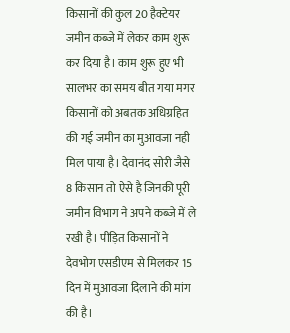किसानों की कुल 20 हैक्टेयर जमीन कब्जे में लेकर काम शुरू कर दिया है। काम शुरू हुए भी सालभर का समय बीत गया मगर किसानों को अबतक अधिग्रहित की गई जमीन का मुआवजा नही मिल पाया है। देवानंद सोरी जैसे 8 किसान तो ऐसे है जिनकी पूरी जमीन विभाग ने अपने कब्जे में ले रखी है। पीड़ित किसानों ने देवभोग एसडीएम से मिलकर 15 दिन में मुआवजा दिलाने की मांग की है।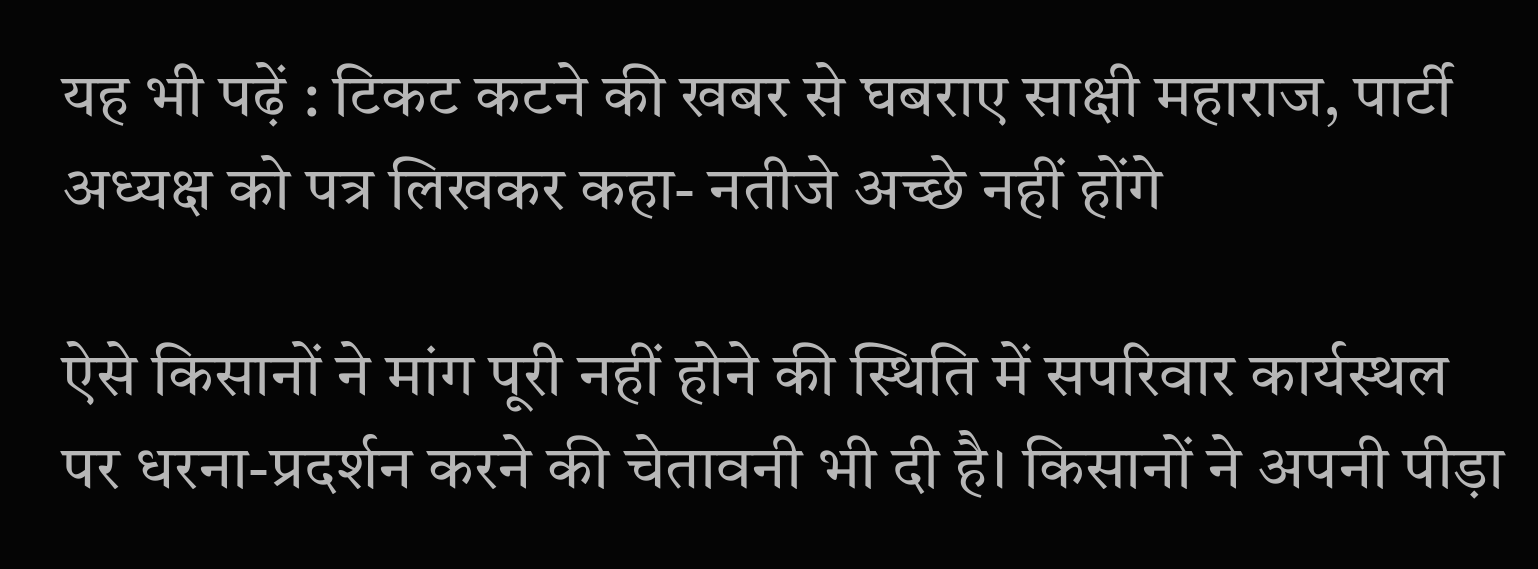यह भी पढ़ें : टिकट कटने की खबर से घबराए साक्षी महाराज, पार्टी अध्यक्ष को पत्र लिखकर कहा- नतीजे अच्छे नहीं होंगे

ऐसे किसानों ने मांग पूरी नहीं होने की स्थिति में सपरिवार कार्यस्थल पर धरना-प्रदर्शन करने की चेतावनी भी दी है। किसानों ने अपनी पीड़ा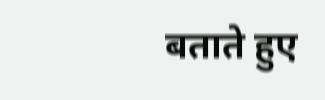बताते हुए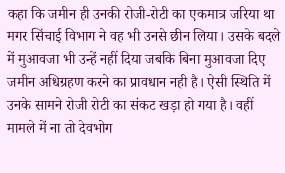कहा कि जमीन ही उनकी रोजी-रोटी का एकमात्र जरिया था मगर सिंचाई विभाग ने वह भी उनसे छीन लिया। उसके बदले में मुआवजा भी उन्हें नहीं दिया जबकि बिना मुआवजा दिए जमीन अधिग्रहण करने का प्रावधान नही है। ऐसी स्थिति में उनके सामने रोजी रोटी का संकट खड़ा हो गया है। वहीं मामले में ना तो देवभोग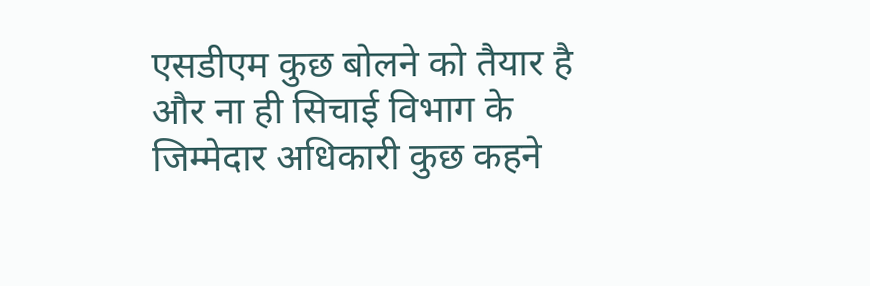एसडीएम कुछ बोलने को तैयार है और ना ही सिचाई विभाग के जिम्मेदार अधिकारी कुछ कहने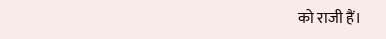को राजी हैं।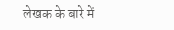लेखक के बारे में